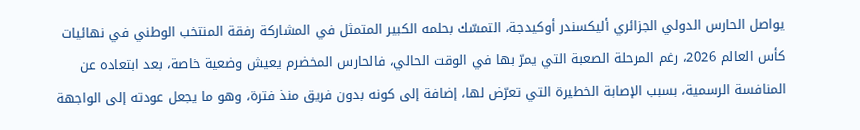يواصل الحارس الدولي الجزائري أليكسندر أوكيدجة، التمسّك بحلمه الكبير المتمثل في المشاركة رفقة المنتخب الوطني في نهائيات كأس العالم 2026، رغم المرحلة الصعبة التي يمرّ بها في الوقت الحالي، فالحارس المخضرم يعيش وضعية خاصة، بعد ابتعاده عن المنافسة الرسمية، بسبب الإصابة الخطيرة التي تعرّض لها، إضافة إلى كونه بدون فريق منذ فترة، وهو ما يجعل عودته إلى الواجهة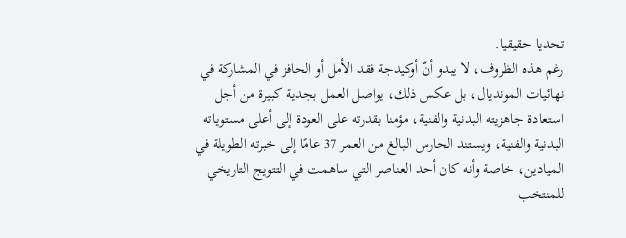تحديا حقيقيا.
رغم هذه الظروف، لا يبدو أنّ أوكيدجة فقد الأمل أو الحافز في المشاركة في نهائيات المونديال، بل عكس ذلك، يواصل العمل بجدية كبيرة من أجل استعادة جاهزيته البدنية والفنية، مؤمنا بقدرته على العودة إلى أعلى مستوياته البدنية والفنية، ويستند الحارس البالغ من العمر 37 عامًا إلى خبرته الطويلة في الميادين، خاصة وأنه كان أحد العناصر التي ساهمت في التتويج التاريخي للمنتخب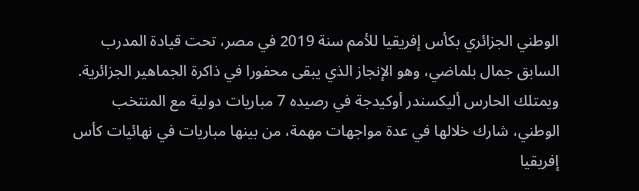الوطني الجزائري بكأس إفريقيا للأمم سنة 2019 في مصر، تحت قيادة المدرب السابق جمال بلماضي، وهو الإنجاز الذي يبقى محفورا في ذاكرة الجماهير الجزائرية.
ويمتلك الحارس أليكسندر أوكيدجة في رصيده 7 مباريات دولية مع المنتخب الوطني، شارك خلالها في عدة مواجهات مهمة، من بينها مباريات في نهائيات كأس إفريقيا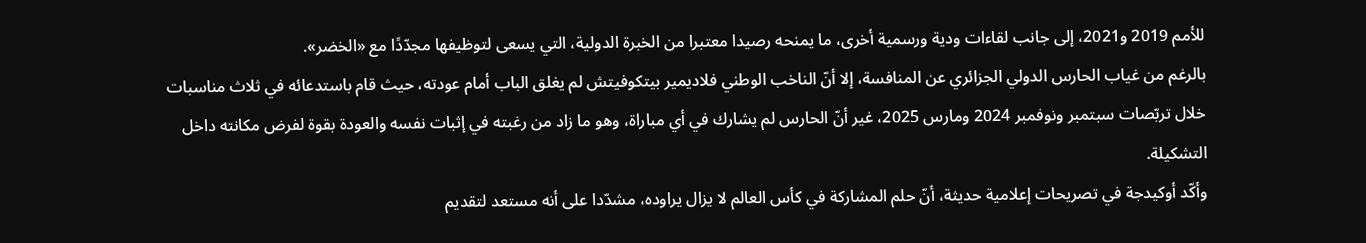للأمم 2019 و2021، إلى جانب لقاءات ودية ورسمية أخرى، ما يمنحه رصيدا معتبرا من الخبرة الدولية، التي يسعى لتوظيفها مجدّدًا مع «الخضر».
بالرغم من غياب الحارس الدولي الجزائري عن المنافسة، إلا أنّ الناخب الوطني فلاديمير بيتكوفيتش لم يغلق الباب أمام عودته، حيث قام باستدعائه في ثلاث مناسبات خلال تربّصات سبتمبر ونوفمبر 2024 ومارس 2025، غير أنّ الحارس لم يشارك في أي مباراة، وهو ما زاد من رغبته في إثبات نفسه والعودة بقوة لفرض مكانته داخل التشكيلة.
وأكّد أوكيدجة في تصريحات إعلامية حديثة، أنّ حلم المشاركة في كأس العالم لا يزال يراوده، مشدّدا على أنه مستعد لتقديم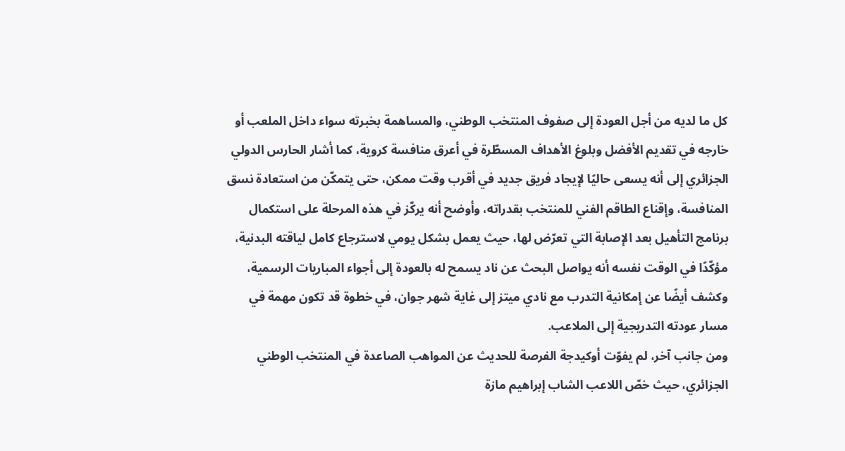كل ما لديه من أجل العودة إلى صفوف المنتخب الوطني، والمساهمة بخبرته سواء داخل الملعب أو خارجه في تقديم الأفضل وبلوغ الأهداف المسطّرة في أعرق منافسة كروية، كما أشار الحارس الدولي الجزائري إلى أنه يسعى حاليًا لإيجاد فريق جديد في أقرب وقت ممكن، حتى يتمكّن من استعادة نسق المنافسة، وإقناع الطاقم الفني للمنتخب بقدراته، وأوضح أنه يركّز في هذه المرحلة على استكمال برنامج التأهيل بعد الإصابة التي تعرّض لها، حيث يعمل بشكل يومي لاسترجاع كامل لياقته البدنية، مؤكّدًا في الوقت نفسه أنه يواصل البحث عن ناد يسمح له بالعودة إلى أجواء المباريات الرسمية، وكشف أيضًا عن إمكانية التدرب مع نادي ميتز إلى غاية شهر جوان، في خطوة قد تكون مهمة في مسار عودته التدريجية إلى الملاعب.
ومن جانب آخر، لم يفوّت أوكيدجة الفرصة للحديث عن المواهب الصاعدة في المنتخب الوطني الجزائري، حيث خصّ اللاعب الشاب إبراهيم مازة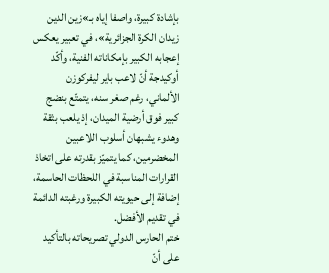بإشادة كبيرة، واصفا إياه بـ»زين الدين زيدان الكرة الجزائرية»، في تعبير يعكس إعجابه الكبير بإمكاناته الفنية، وأكّد أوكيدجة أنّ لاعب باير ليفركوزن الألماني، رغم صغر سنه، يتمتّع بنضج كبير فوق أرضية الميدان، إذ يلعب بثقة وهدوء يشبهان أسلوب اللاعبين المخضرمين، كما يتميّز بقدرته على اتخاذ القرارات المناسبة في اللحظات الحاسمة، إضافة إلى حيويته الكبيرة ورغبته الدائمة في تقديم الأفضل.
ختم الحارس الدولي تصريحاته بالتأكيد على أنّ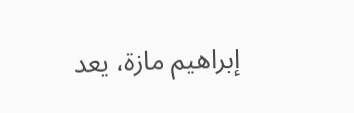إبراهيم مازة، يعد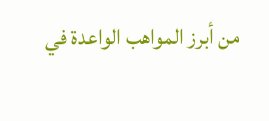من أبرز المواهب الواعدة في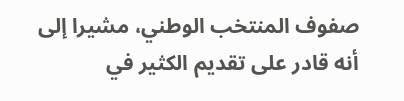صفوف المنتخب الوطني، مشيرا إلى أنه قادر على تقديم الكثير في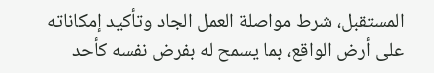المستقبل، شرط مواصلة العمل الجاد وتأكيد إمكاناته على أرض الواقع، بما يسمح له بفرض نفسه كأحد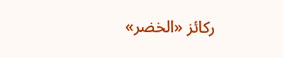ركائز «الخضر»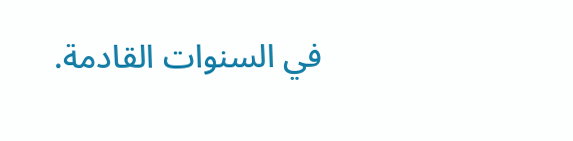في السنوات القادمة.